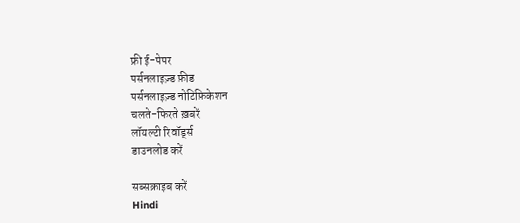फ्री ई-पेपर
पर्सनलाइज़्ड फ़ीड
पर्सनलाइज़्ड नोटिफ़िकेशन
चलते-फिरते ख़बरें
लॉयल्टी रिवॉर्ड्स
डाउनलोड करें

सब्सक्राइब करें
Hindi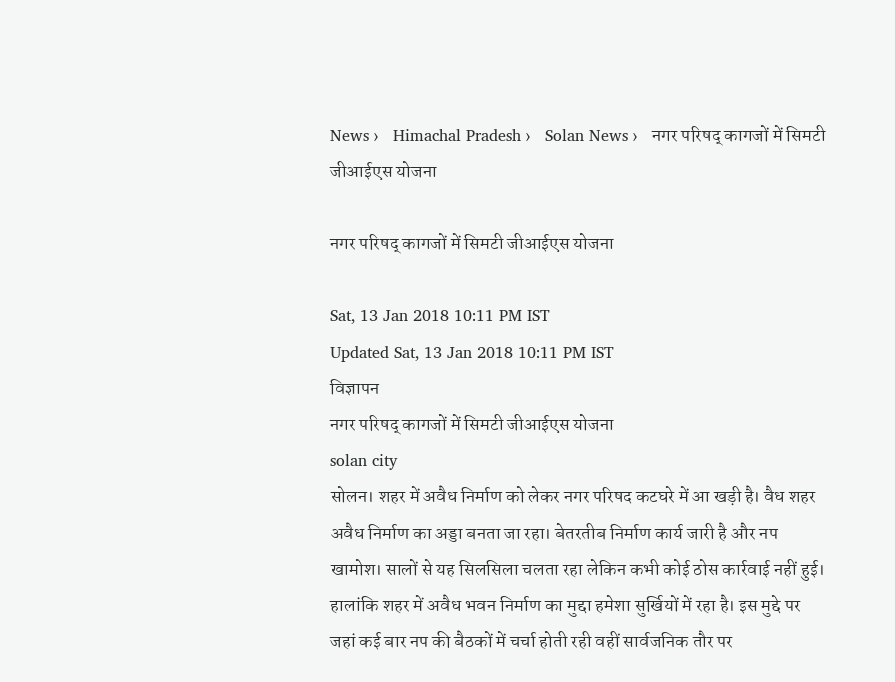News ›   Himachal Pradesh ›   Solan News ›   नगर परिषद् कागजों में सिमटी जीआईएस योजना

नगर परिषद् कागजों में सिमटी जीआईएस योजना

Sat, 13 Jan 2018 10:11 PM IST
Updated Sat, 13 Jan 2018 10:11 PM IST
विज्ञापन
नगर परिषद् कागजों में सिमटी जीआईएस योजना
solan city
सोलन। शहर में अवैध निर्माण को लेकर नगर परिषद कटघरे में आ खड़ी है। वैध शहर अवैध निर्माण का अड्डा बनता जा रहा। बेतरतीब निर्माण कार्य जारी है और नप खामोश। सालों से यह सिलसिला चलता रहा लेकिन कभी कोई ठोस कार्रवाई नहीं हुई। हालांकि शहर में अवैध भवन निर्माण का मुद्दा हमेशा सुर्खियों में रहा है। इस मुद्दे पर जहां कई बार नप की बैठकों में चर्चा होती रही वहीं सार्वजनिक तौर पर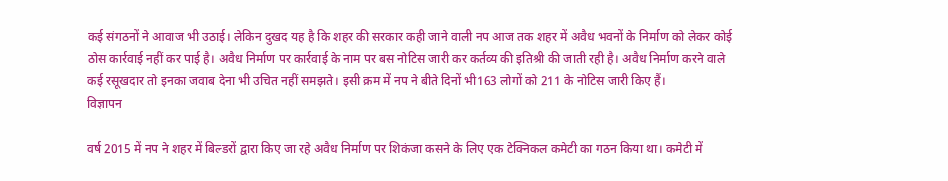कई संगठनों ने आवाज भी उठाई। लेकिन दुखद यह है कि शहर की सरकार कही जाने वाली नप आज तक शहर में अवैध भवनों के निर्माण को लेकर कोई ठोस कार्रवाई नहीं कर पाई है। अवैध निर्माण पर कार्रवाई के नाम पर बस नोटिस जारी कर कर्तव्य की इतिश्री की जाती रही है। अवैध निर्माण करने वाले कई रसूखदार तो इनका जवाब देना भी उचित नहीं समझते। इसी क्रम में नप ने बीते दिनों भी163 लोगों को 211 के नोटिस जारी किए हैं।
विज्ञापन

वर्ष 2015 में नप ने शहर में बिल्डरों द्वारा किए जा रहे अवैध निर्माण पर शिकंजा कसने के लिए एक टेक्निकल कमेटी का गठन किया था। कमेटी में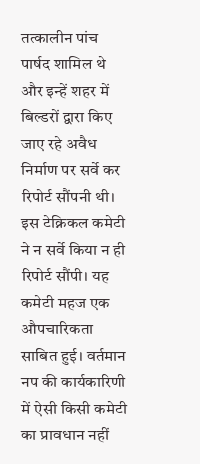तत्कालीन पांच पार्षद शामिल थे और इन्हें शहर में बिल्डरों द्वारा किए जाए रहे अवैध निर्माण पर सर्वे कर रिपोर्ट सौंपनी थी। इस टेक्निकल कमेटी ने न सर्वे किया न ही रिपोर्ट सौंपी। यह कमेटी महज एक औपचारिकता साबित हुई। वर्तमान नप की कार्यकारिणी में ऐसी किसी कमेटी का प्रावधान नहीं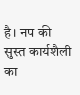है। नप की सुस्त कार्यशैली का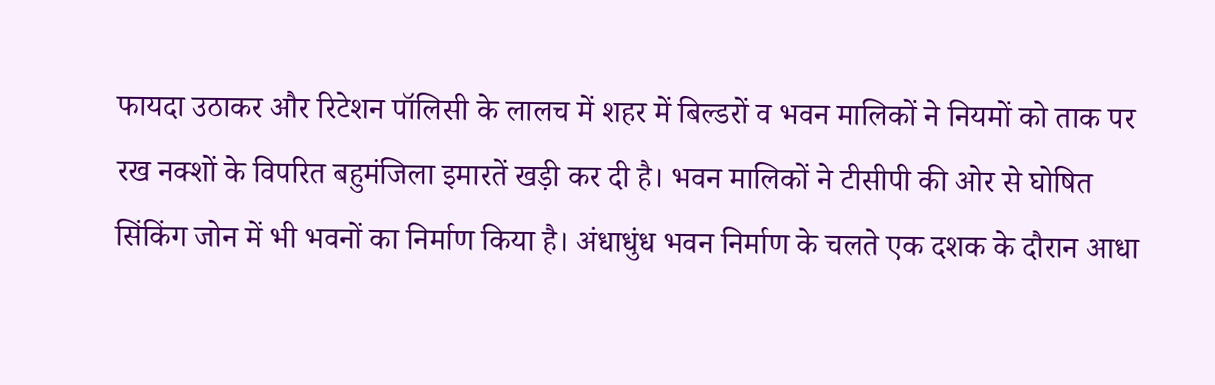फायदा उठाकर और रिटेशन पॉलिसी के लालच में शहर में बिल्डरों व भवन मालिकों ने नियमों को ताक पर रख नक्शों के विपरित बहुमंजिला इमारतें खड़ी कर दी है। भवन मालिकों ने टीसीपी की ओर से घोषित सिंकिंग जोन में भी भवनों का निर्माण किया है। अंधाधुंध भवन निर्माण के चलते एक दशक के दौरान आधा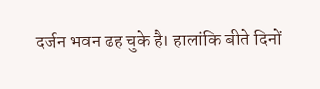दर्जन भवन ढह चुके है। हालांकि बीते दिनों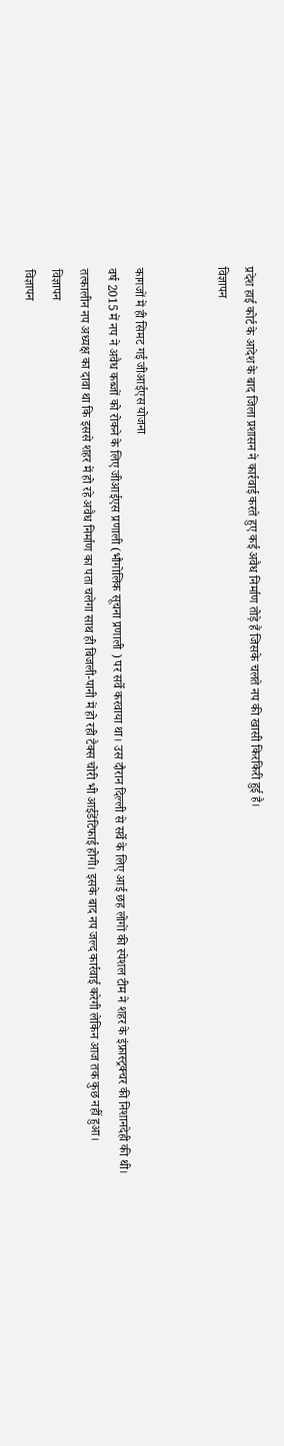प्रदेश हाई कोर्ट के आदेश के बाद जिला प्रशासन ने कार्रवाई करते हुए कई अवैध निर्माण तोड़े हैं जिसके चलते नप की खासी किरकिरी हुई है।
विज्ञापन


कागजों में ही सिमट गई जीआईएस योजना
वर्ष 2015 में नप ने अवैध कब्जों को रोकने के लिए जीआईएस प्रणाली (भौगोलिक सूचना प्रणाली ) पर सर्वे करवाया था। उस दौरान दिल्ली से सर्वे के लिए आई छह लोगों की स्पेशल टीम ने शहर के इंफ्रास्ट्रक्चर की निशानदेही की थी। तत्कालीन नप अध्यक्ष का दावा था कि इससे शहर में हो रहे अवैध निर्माण का पता चलेगा साथ ही बिजली-पानी में हो रही टैक्स चोरी भी आईडेंटिफाई होगी। इसके बाद नप जल्द कार्रवाई करेगी लेकिन आज तक कुछ नहीं हुआ।
विज्ञापन
विज्ञापन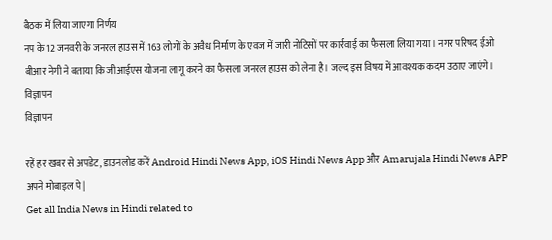बैठक में लिया जाएगा निर्णय
नप के 12 जनवरी के जनरल हाउस में 163 लोगों के अवैध निर्माण के एवज में जारी नोटिसों पर कार्रवाई का फैसला लिया गया। नगर परिषद ईओ बीआर नेगी ने बताया कि जीआईएस योजना लागू करने का फैसला जनरल हाउस को लेना है। जल्द इस विषय में आवश्यक कदम उठाए जाएंगे।
विज्ञापन
विज्ञापन

रहें हर खबर से अपडेट, डाउनलोड करें Android Hindi News App, iOS Hindi News App और Amarujala Hindi News APP अपने मोबाइल पे|
Get all India News in Hindi related to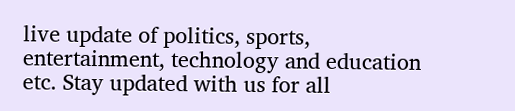live update of politics, sports, entertainment, technology and education etc. Stay updated with us for all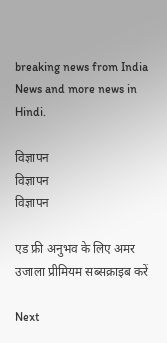breaking news from India News and more news in Hindi.

विज्ञापन
विज्ञापन
विज्ञापन

एड फ्री अनुभव के लिए अमर उजाला प्रीमियम सब्सक्राइब करें

Next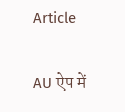Article

AU ऐप में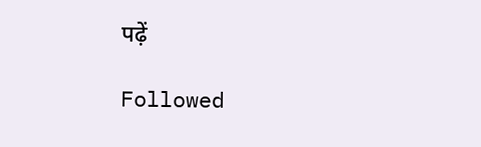पढ़ें

Followed